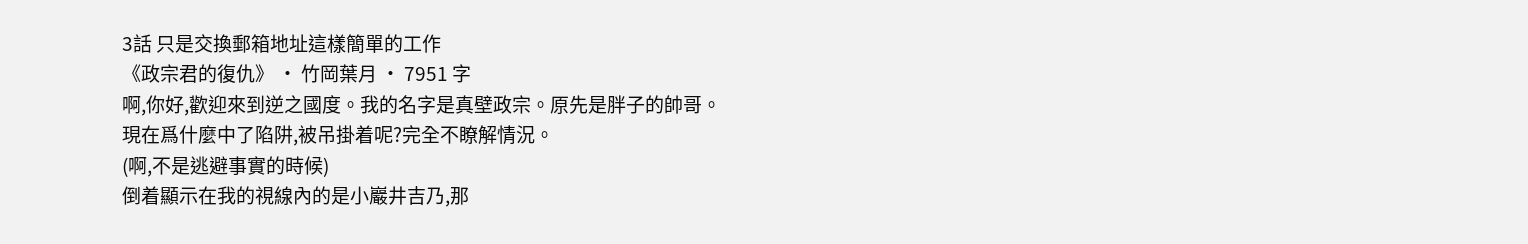3話 只是交換郵箱地址這樣簡單的工作
《政宗君的復仇》 · 竹岡葉月 · 7951 字
啊,你好,歡迎來到逆之國度。我的名字是真壁政宗。原先是胖子的帥哥。
現在爲什麼中了陷阱,被吊掛着呢?完全不瞭解情況。
(啊,不是逃避事實的時候)
倒着顯示在我的視線內的是小巖井吉乃,那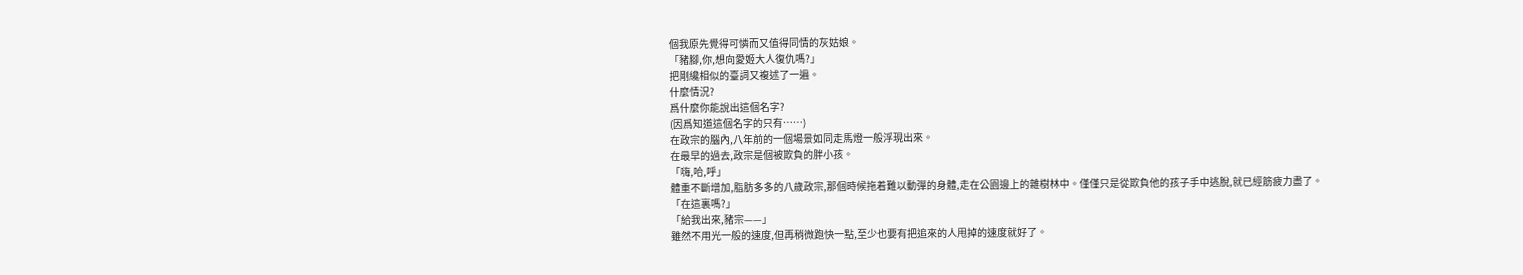個我原先覺得可憐而又值得同情的灰姑娘。
「豬腳,你,想向愛姬大人復仇嗎?」
把剛纔相似的臺詞又複述了一遍。
什麼情況?
爲什麼你能說出這個名字?
(因爲知道這個名字的只有……)
在政宗的腦內,八年前的一個場景如同走馬燈一般浮現出來。
在最早的過去,政宗是個被欺負的胖小孩。
「嗨,哈,呼」
體重不斷增加,脂肪多多的八歲政宗,那個時候拖着難以動彈的身體,走在公園邊上的雜樹林中。僅僅只是從欺負他的孩子手中逃脫,就已經筋疲力盡了。
「在這裏嗎?」
「給我出來,豬宗——」
雖然不用光一般的速度,但再稍微跑快一點,至少也要有把追來的人甩掉的速度就好了。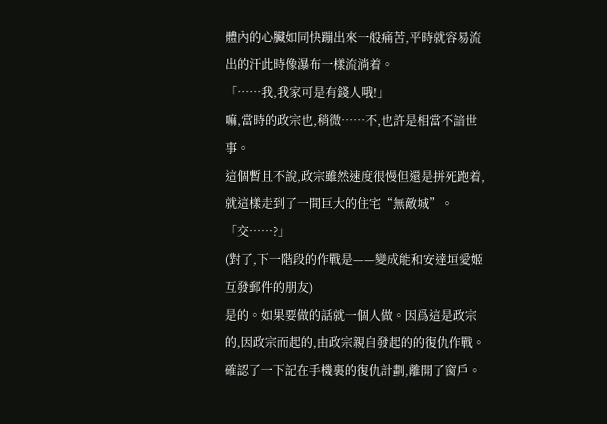體內的心臟如同快蹦出來一般痛苦,平時就容易流出的汗此時像瀑布一樣流淌着。
「……我,我家可是有錢人哦!」
嘛,當時的政宗也,稍微……不,也許是相當不諳世事。
這個暫且不說,政宗雖然速度很慢但還是拼死跑着,就這樣走到了一間巨大的住宅“無敵城”。
「交……?」
(對了,下一階段的作戰是——變成能和安達垣愛姬互發郵件的朋友)
是的。如果要做的話就一個人做。因爲這是政宗的,因政宗而起的,由政宗親自發起的的復仇作戰。
確認了一下記在手機裏的復仇計劃,離開了窗戶。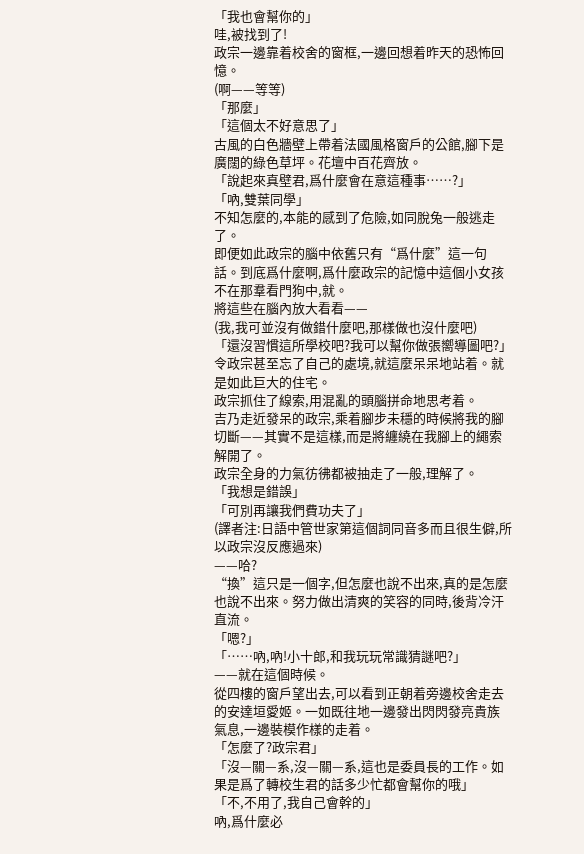「我也會幫你的」
哇,被找到了!
政宗一邊靠着校舍的窗框,一邊回想着昨天的恐怖回憶。
(啊——等等)
「那麼」
「這個太不好意思了」
古風的白色牆壁上帶着法國風格窗戶的公館,腳下是廣闊的綠色草坪。花壇中百花齊放。
「說起來真壁君,爲什麼會在意這種事……?」
「吶,雙葉同學」
不知怎麼的,本能的感到了危險,如同脫兔一般逃走了。
即便如此政宗的腦中依舊只有“爲什麼”這一句話。到底爲什麼啊,爲什麼政宗的記憶中這個小女孩不在那羣看門狗中,就。
將這些在腦內放大看看——
(我,我可並沒有做錯什麼吧,那樣做也沒什麼吧)
「還沒習慣這所學校吧?我可以幫你做張嚮導圖吧?」
令政宗甚至忘了自己的處境,就這麼呆呆地站着。就是如此巨大的住宅。
政宗抓住了線索,用混亂的頭腦拼命地思考着。
吉乃走近發呆的政宗,乘着腳步未穩的時候將我的腳切斷——其實不是這樣,而是將纏繞在我腳上的繩索解開了。
政宗全身的力氣彷彿都被抽走了一般,理解了。
「我想是錯誤」
「可別再讓我們費功夫了」
(譯者注:日語中管世家第這個詞同音多而且很生僻,所以政宗沒反應過來)
——哈?
“換”這只是一個字,但怎麼也說不出來,真的是怎麼也說不出來。努力做出清爽的笑容的同時,後背冷汗直流。
「嗯?」
「……吶,吶!小十郎,和我玩玩常識猜謎吧?」
——就在這個時候。
從四樓的窗戶望出去,可以看到正朝着旁邊校舍走去的安達垣愛姬。一如既往地一邊發出閃閃發亮貴族氣息,一邊裝模作樣的走着。
「怎麼了?政宗君」
「沒—關—系,沒—關—系,這也是委員長的工作。如果是爲了轉校生君的話多少忙都會幫你的哦」
「不,不用了,我自己會幹的」
吶,爲什麼必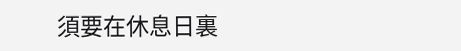須要在休息日裏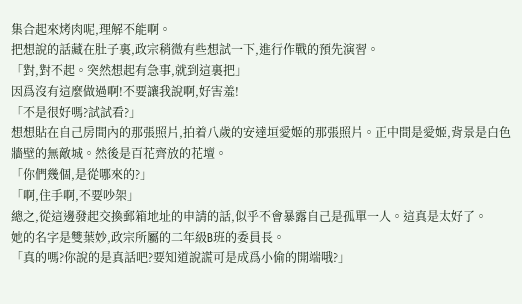集合起來烤肉呢,理解不能啊。
把想說的話藏在肚子裏,政宗稍微有些想試一下,進行作戰的預先演習。
「對,對不起。突然想起有急事,就到這裏把」
因爲沒有這麼做過啊!不要讓我說啊,好害羞!
「不是很好嗎?試試看?」
想想貼在自己房間內的那張照片,拍着八歲的安達垣愛姬的那張照片。正中間是愛姬,背景是白色牆壁的無敵城。然後是百花齊放的花壇。
「你們幾個,是從哪來的?」
「啊,住手啊,不要吵架」
總之,從這邊發起交換郵箱地址的申請的話,似乎不會暴露自己是孤單一人。這真是太好了。
她的名字是雙葉妙,政宗所屬的二年級B班的委員長。
「真的嗎?你說的是真話吧?要知道說謊可是成爲小偷的開端哦?」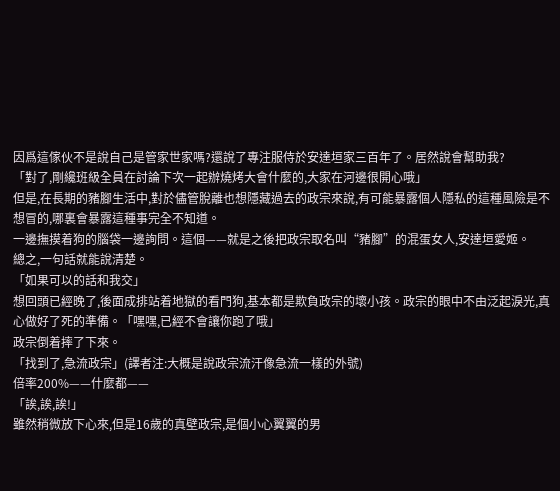因爲這傢伙不是說自己是管家世家嗎?還說了專注服侍於安達垣家三百年了。居然說會幫助我?
「對了,剛纔班級全員在討論下次一起辦燒烤大會什麼的,大家在河邊很開心哦」
但是,在長期的豬腳生活中,對於儘管脫離也想隱藏過去的政宗來說,有可能暴露個人隱私的這種風險是不想冒的,哪裏會暴露這種事完全不知道。
一邊撫摸着狗的腦袋一邊詢問。這個——就是之後把政宗取名叫“豬腳”的混蛋女人,安達垣愛姬。
總之,一句話就能說清楚。
「如果可以的話和我交」
想回頭已經晚了,後面成排站着地獄的看門狗,基本都是欺負政宗的壞小孩。政宗的眼中不由泛起淚光,真心做好了死的準備。「嘿嘿,已經不會讓你跑了哦」
政宗倒着摔了下來。
「找到了,急流政宗」(譯者注:大概是說政宗流汗像急流一樣的外號)
倍率200%——什麼都——
「誒,誒,誒!」
雖然稍微放下心來,但是16歲的真壁政宗,是個小心翼翼的男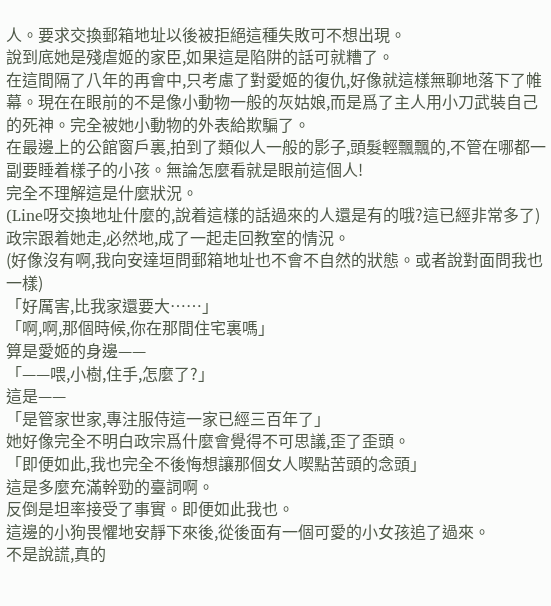人。要求交換郵箱地址以後被拒絕這種失敗可不想出現。
說到底她是殘虐姬的家臣,如果這是陷阱的話可就糟了。
在這間隔了八年的再會中,只考慮了對愛姬的復仇,好像就這樣無聊地落下了帷幕。現在在眼前的不是像小動物一般的灰姑娘,而是爲了主人用小刀武裝自己的死神。完全被她小動物的外表給欺騙了。
在最邊上的公館窗戶裏,拍到了類似人一般的影子,頭髮輕飄飄的,不管在哪都一副要睡着樣子的小孩。無論怎麼看就是眼前這個人!
完全不理解這是什麼狀況。
(Line呀交換地址什麼的,說着這樣的話過來的人還是有的哦?這已經非常多了)
政宗跟着她走,必然地,成了一起走回教室的情況。
(好像沒有啊,我向安達垣問郵箱地址也不會不自然的狀態。或者說對面問我也一樣)
「好厲害,比我家還要大……」
「啊,啊,那個時候,你在那間住宅裏嗎」
算是愛姬的身邊——
「——喂,小樹,住手,怎麼了?」
這是——
「是管家世家,專注服侍這一家已經三百年了」
她好像完全不明白政宗爲什麼會覺得不可思議,歪了歪頭。
「即便如此,我也完全不後悔想讓那個女人喫點苦頭的念頭」
這是多麼充滿幹勁的臺詞啊。
反倒是坦率接受了事實。即便如此我也。
這邊的小狗畏懼地安靜下來後,從後面有一個可愛的小女孩追了過來。
不是說謊,真的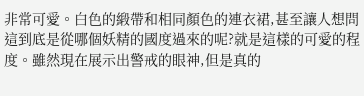非常可愛。白色的緞帶和相同顏色的連衣裙,甚至讓人想問這到底是從哪個妖精的國度過來的呢?就是這樣的可愛的程度。雖然現在展示出警戒的眼神,但是真的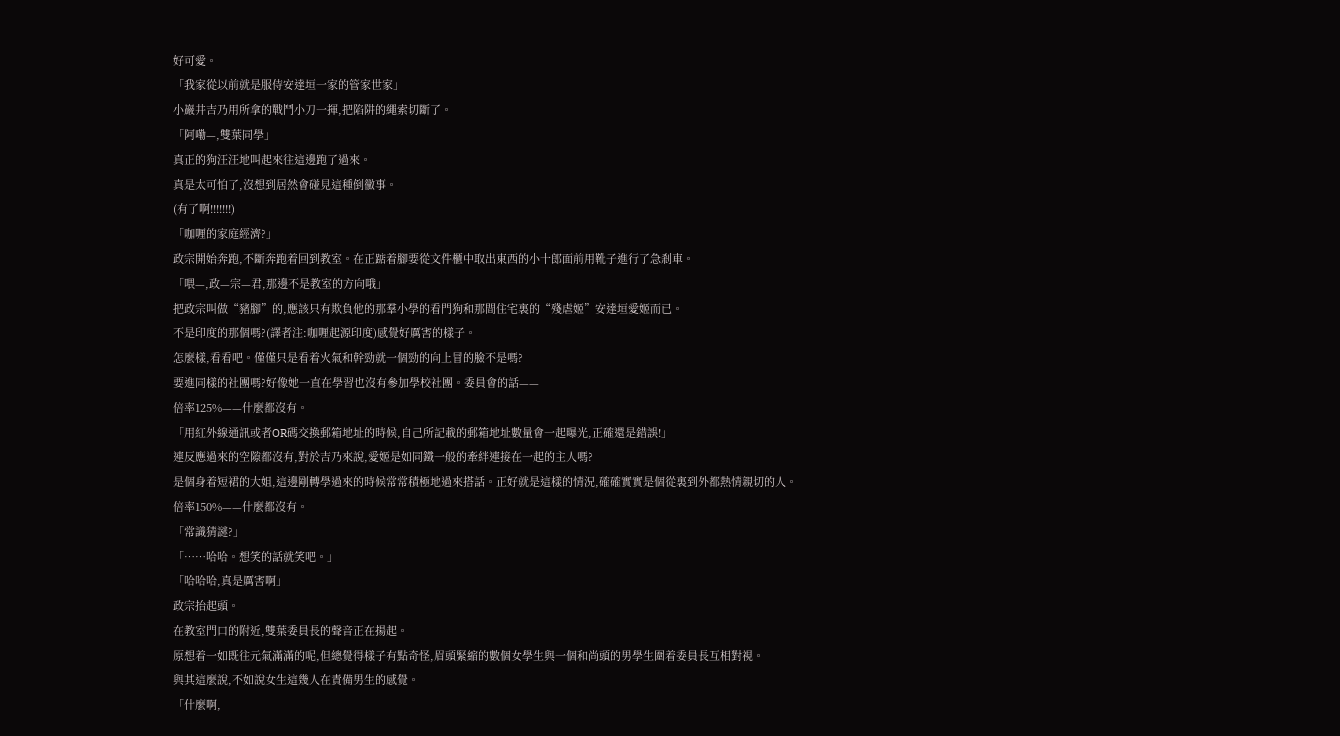好可愛。
「我家從以前就是服侍安達垣一家的管家世家」
小巖井吉乃用所拿的戰鬥小刀一揮,把陷阱的繩索切斷了。
「阿嘞—,雙葉同學」
真正的狗汪汪地叫起來往這邊跑了過來。
真是太可怕了,沒想到居然會碰見這種倒黴事。
(有了啊!!!!!!!)
「咖喱的家庭經濟?」
政宗開始奔跑,不斷奔跑着回到教室。在正踮着腳要從文件櫃中取出東西的小十郎面前用靴子進行了急剎車。
「喂—,政—宗—君,那邊不是教室的方向哦」
把政宗叫做“豬腳”的,應該只有欺負他的那羣小學的看門狗和那間住宅裏的“殘虐姬”安達垣愛姬而已。
不是印度的那個嗎?(譯者注:咖喱起源印度)感覺好厲害的樣子。
怎麼樣,看看吧。僅僅只是看着火氣和幹勁就一個勁的向上冒的臉不是嗎?
要進同樣的社團嗎?好像她一直在學習也沒有參加學校社團。委員會的話——
倍率125%——什麼都沒有。
「用紅外線通訊或者OR碼交換郵箱地址的時候,自己所記載的郵箱地址數量會一起曝光,正確還是錯誤!」
連反應過來的空隙都沒有,對於吉乃來說,愛姬是如同鐵一般的牽絆連接在一起的主人嗎?
是個身着短裙的大姐,這邊剛轉學過來的時候常常積極地過來搭話。正好就是這樣的情況,確確實實是個從裏到外都熱情親切的人。
倍率150%——什麼都沒有。
「常識猜謎?」
「……哈哈。想笑的話就笑吧。」
「哈哈哈,真是厲害啊」
政宗抬起頭。
在教室門口的附近,雙葉委員長的聲音正在揚起。
原想着一如既往元氣滿滿的呢,但總覺得樣子有點奇怪,眉頭緊縮的數個女學生與一個和尚頭的男學生圍着委員長互相對視。
與其這麼說,不如說女生這幾人在責備男生的感覺。
「什麼啊,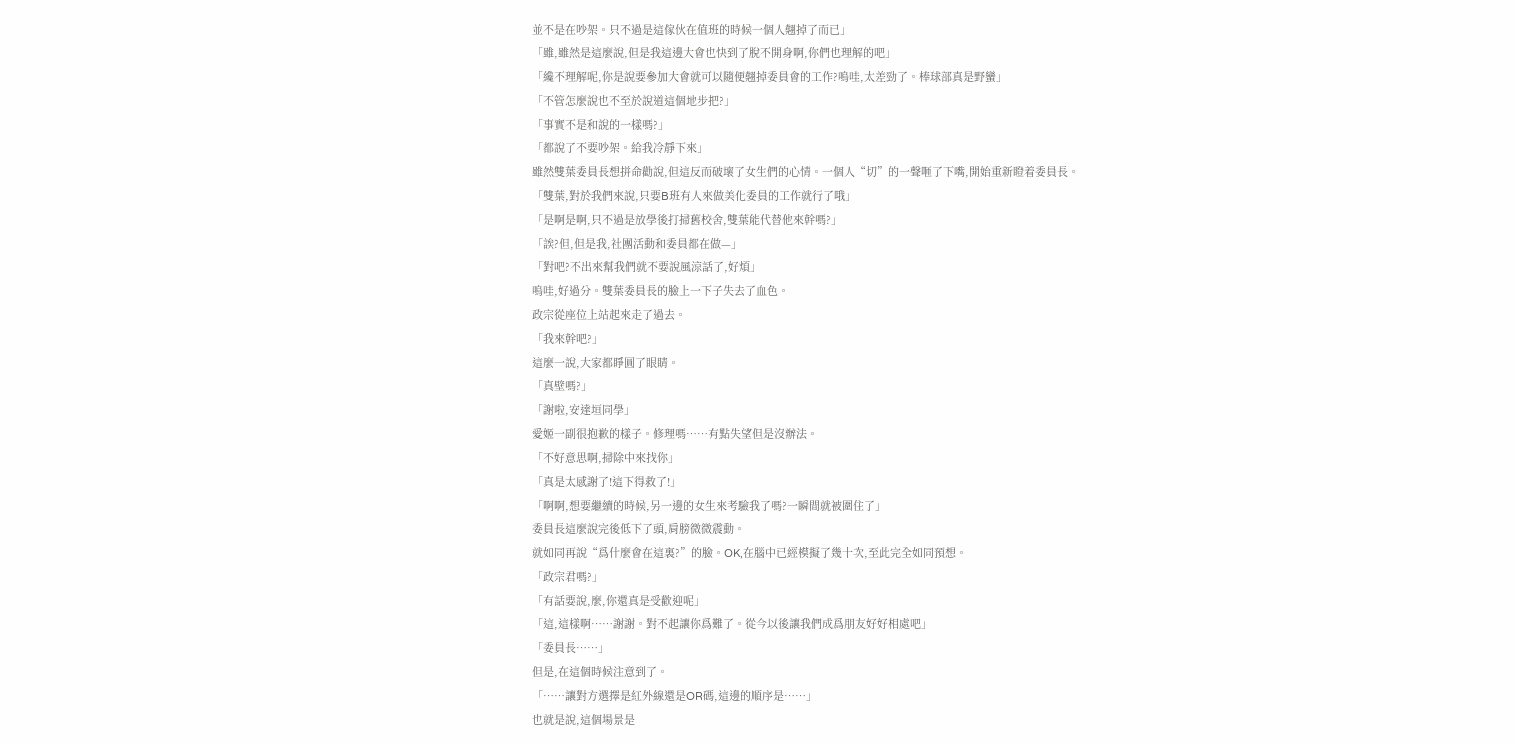並不是在吵架。只不過是這傢伙在值班的時候一個人翹掉了而已」
「雖,雖然是這麼說,但是我這邊大會也快到了脫不開身啊,你們也理解的吧」
「纔不理解呢,你是說要參加大會就可以隨便翹掉委員會的工作?嗚哇,太差勁了。棒球部真是野蠻」
「不管怎麼說也不至於說道這個地步把?」
「事實不是和說的一樣嗎?」
「都說了不要吵架。給我冷靜下來」
雖然雙葉委員長想拼命勸說,但這反而破壞了女生們的心情。一個人“切”的一聲咂了下嘴,開始重新瞪着委員長。
「雙葉,對於我們來說,只要B班有人來做美化委員的工作就行了哦」
「是啊是啊,只不過是放學後打掃舊校舍,雙葉能代替他來幹嗎?」
「誒?但,但是我,社團活動和委員都在做—」
「對吧?不出來幫我們就不要說風涼話了,好煩」
嗚哇,好過分。雙葉委員長的臉上一下子失去了血色。
政宗從座位上站起來走了過去。
「我來幹吧?」
這麼一說,大家都睜圓了眼睛。
「真壁嗎?」
「謝啦,安達垣同學」
愛姬一副很抱歉的樣子。修理嗎……有點失望但是沒辦法。
「不好意思啊,掃除中來找你」
「真是太感謝了!這下得救了!」
「啊啊,想要繼續的時候,另一邊的女生來考驗我了嗎?一瞬間就被圍住了」
委員長這麼說完後低下了頭,肩膀微微震動。
就如同再說“爲什麼會在這裏?”的臉。OK,在腦中已經模擬了幾十次,至此完全如同預想。
「政宗君嗎?」
「有話要說,麼,你還真是受歡迎呢」
「這,這樣啊……謝謝。對不起讓你爲難了。從今以後讓我們成爲朋友好好相處吧」
「委員長……」
但是,在這個時候注意到了。
「……讓對方選擇是紅外線還是OR碼,這邊的順序是……」
也就是說,這個場景是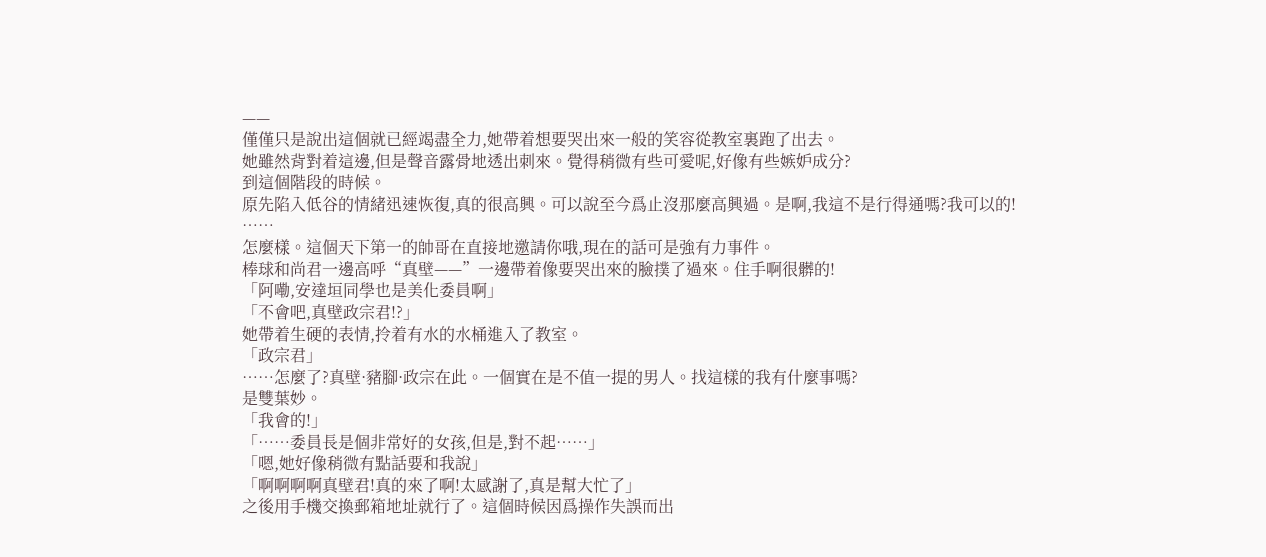——
僅僅只是說出這個就已經竭盡全力,她帶着想要哭出來一般的笑容從教室裏跑了出去。
她雖然背對着這邊,但是聲音露骨地透出刺來。覺得稍微有些可愛呢,好像有些嫉妒成分?
到這個階段的時候。
原先陷入低谷的情緒迅速恢復,真的很高興。可以說至今爲止沒那麼高興過。是啊,我這不是行得通嗎?我可以的!
……
怎麼樣。這個天下第一的帥哥在直接地邀請你哦,現在的話可是強有力事件。
棒球和尚君一邊高呼“真壁——”一邊帶着像要哭出來的臉撲了過來。住手啊很髒的!
「阿嘞,安達垣同學也是美化委員啊」
「不會吧,真壁政宗君!?」
她帶着生硬的表情,拎着有水的水桶進入了教室。
「政宗君」
……怎麼了?真壁·豬腳·政宗在此。一個實在是不值一提的男人。找這樣的我有什麼事嗎?
是雙葉妙。
「我會的!」
「……委員長是個非常好的女孩,但是,對不起……」
「嗯,她好像稍微有點話要和我說」
「啊啊啊啊真壁君!真的來了啊!太感謝了,真是幫大忙了」
之後用手機交換郵箱地址就行了。這個時候因爲操作失誤而出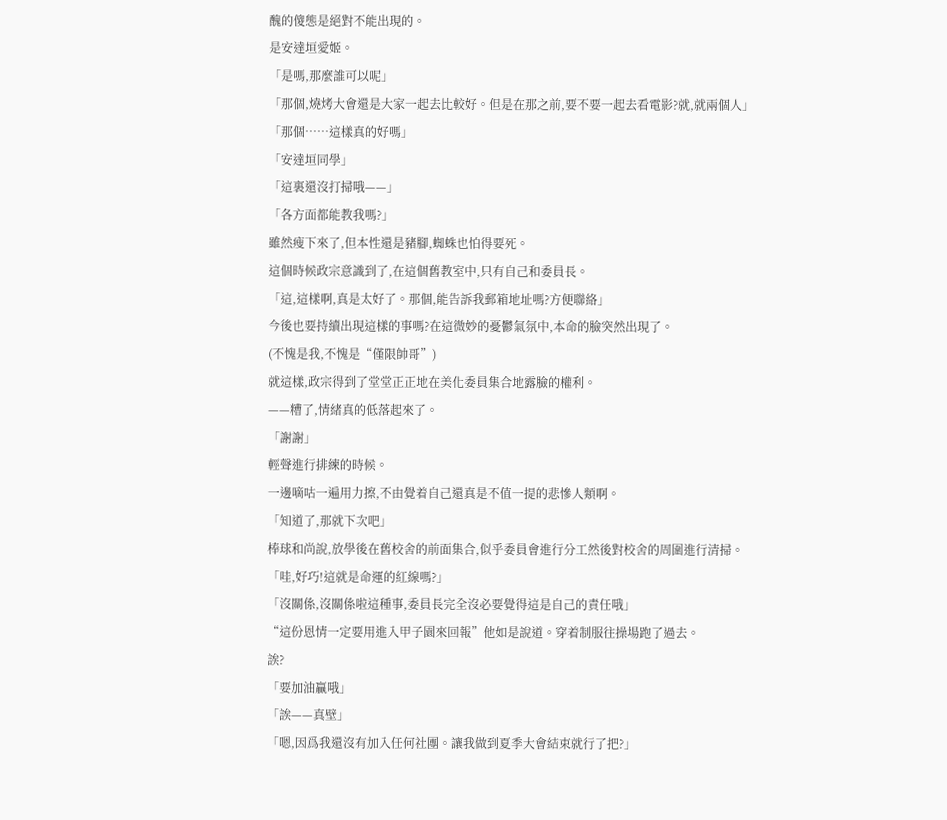醜的傻態是絕對不能出現的。
是安達垣愛姬。
「是嗎,那麼誰可以呢」
「那個,燒烤大會還是大家一起去比較好。但是在那之前,要不要一起去看電影?就,就兩個人」
「那個……這樣真的好嗎」
「安達垣同學」
「這裏還沒打掃哦——」
「各方面都能教我嗎?」
雖然瘦下來了,但本性還是豬腳,蜘蛛也怕得要死。
這個時候政宗意識到了,在這個舊教室中,只有自己和委員長。
「這,這樣啊,真是太好了。那個,能告訴我郵箱地址嗎?方便聯絡」
今後也要持續出現這樣的事嗎?在這微妙的憂鬱氣氛中,本命的臉突然出現了。
(不愧是我,不愧是“僅限帥哥”)
就這樣,政宗得到了堂堂正正地在美化委員集合地露臉的權利。
——糟了,情緒真的低落起來了。
「謝謝」
輕聲進行排練的時候。
一邊嘀咕一遍用力擦,不由覺着自己還真是不值一提的悲慘人類啊。
「知道了,那就下次吧」
棒球和尚說,放學後在舊校舍的前面集合,似乎委員會進行分工然後對校舍的周圍進行清掃。
「哇,好巧!這就是命運的紅線嗎?」
「沒關係,沒關係啦這種事,委員長完全沒必要覺得這是自己的責任哦」
“這份恩情一定要用進入甲子園來回報”他如是說道。穿着制服往操場跑了過去。
誒?
「要加油贏哦」
「誒——真壁」
「嗯,因爲我還沒有加入任何社團。讓我做到夏季大會結束就行了把?」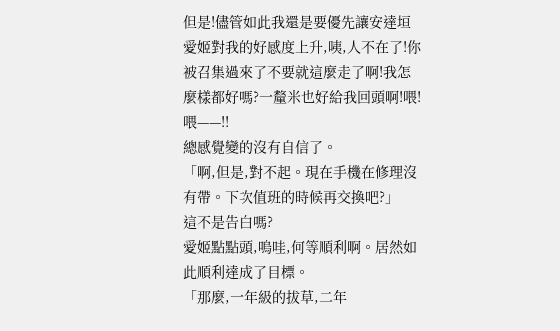但是!儘管如此我還是要優先讓安達垣愛姬對我的好感度上升,咦,人不在了!你被召集過來了不要就這麼走了啊!我怎麼樣都好嗎?一釐米也好給我回頭啊!喂!喂——!!
總感覺變的沒有自信了。
「啊,但是,對不起。現在手機在修理沒有帶。下次值班的時候再交換吧?」
這不是告白嗎?
愛姬點點頭,嗚哇,何等順利啊。居然如此順利達成了目標。
「那麼,一年級的拔草,二年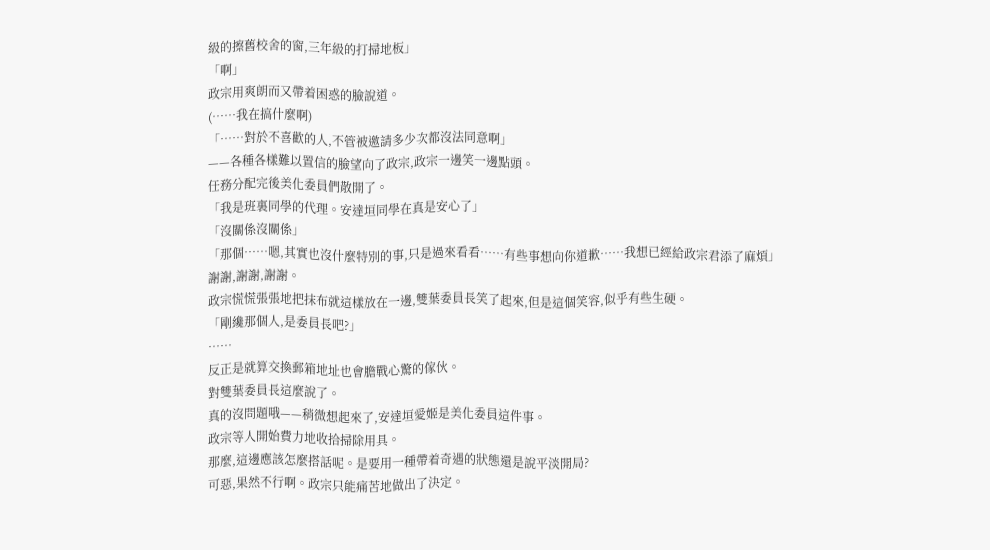級的擦舊校舍的窗,三年級的打掃地板」
「啊」
政宗用爽朗而又帶着困惑的臉說道。
(……我在搞什麼啊)
「……對於不喜歡的人,不管被邀請多少次都沒法同意啊」
——各種各樣難以置信的臉望向了政宗,政宗一邊笑一邊點頭。
任務分配完後美化委員們散開了。
「我是班裏同學的代理。安達垣同學在真是安心了」
「沒關係沒關係」
「那個……嗯,其實也沒什麼特別的事,只是過來看看……有些事想向你道歉……我想已經給政宗君添了麻煩」
謝謝,謝謝,謝謝。
政宗慌慌張張地把抹布就這樣放在一邊,雙葉委員長笑了起來,但是這個笑容,似乎有些生硬。
「剛纔那個人,是委員長吧?」
……
反正是就算交換郵箱地址也會膽戰心驚的傢伙。
對雙葉委員長這麼說了。
真的沒問題哦——稍微想起來了,安達垣愛姬是美化委員這件事。
政宗等人開始費力地收拾掃除用具。
那麼,這邊應該怎麼搭話呢。是要用一種帶着奇遇的狀態還是說平淡開局?
可惡,果然不行啊。政宗只能痛苦地做出了決定。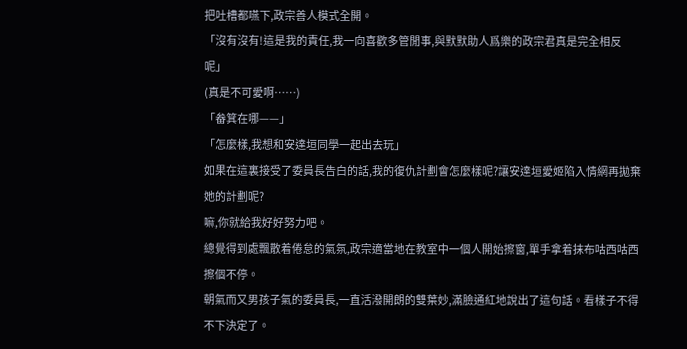把吐槽都嚥下,政宗善人模式全開。
「沒有沒有!這是我的責任,我一向喜歡多管閒事,與默默助人爲樂的政宗君真是完全相反呢」
(真是不可愛啊……)
「畚箕在哪——」
「怎麼樣,我想和安達垣同學一起出去玩」
如果在這裏接受了委員長告白的話,我的復仇計劃會怎麼樣呢?讓安達垣愛姬陷入情網再拋棄她的計劃呢?
嘛,你就給我好好努力吧。
總覺得到處飄散着倦怠的氣氛,政宗適當地在教室中一個人開始擦窗,單手拿着抹布咕西咕西擦個不停。
朝氣而又男孩子氣的委員長,一直活潑開朗的雙葉妙,滿臉通紅地說出了這句話。看樣子不得不下決定了。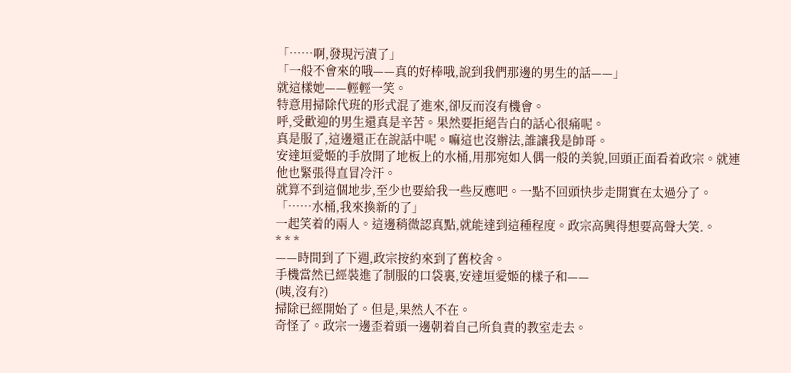「……啊,發現污漬了」
「一般不會來的哦——真的好棒哦,說到我們那邊的男生的話——」
就這樣她——輕輕一笑。
特意用掃除代班的形式混了進來,卻反而沒有機會。
呼,受歡迎的男生還真是辛苦。果然要拒絕告白的話心很痛呢。
真是服了,這邊還正在說話中呢。嘛這也沒辦法,誰讓我是帥哥。
安達垣愛姬的手放開了地板上的水桶,用那宛如人偶一般的美貌,回頭正面看着政宗。就連他也緊張得直冒冷汗。
就算不到這個地步,至少也要給我一些反應吧。一點不回頭快步走開實在太過分了。
「……水桶,我來換新的了」
一起笑着的兩人。這邊稍微認真點,就能達到這種程度。政宗高興得想要高聲大笑.。
* * *
——時間到了下週,政宗按約來到了舊校舍。
手機當然已經裝進了制服的口袋裏,安達垣愛姬的樣子和——
(咦,沒有?)
掃除已經開始了。但是,果然人不在。
奇怪了。政宗一邊歪着頭一邊朝着自己所負責的教室走去。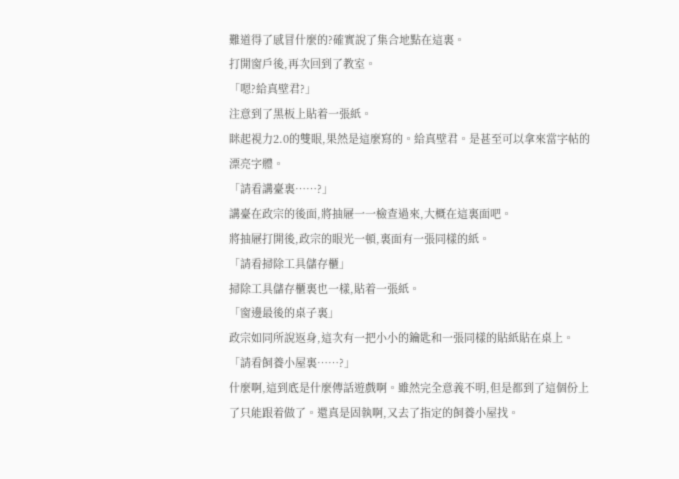難道得了感冒什麼的?確實說了集合地點在這裏。
打開窗戶後,再次回到了教室。
「嗯?給真壁君?」
注意到了黑板上貼着一張紙。
眯起視力2.0的雙眼,果然是這麼寫的。給真壁君。是甚至可以拿來當字帖的漂亮字體。
「請看講臺裏……?」
講臺在政宗的後面,將抽屜一一檢查過來,大概在這裏面吧。
將抽屜打開後,政宗的眼光一頓,裏面有一張同樣的紙。
「請看掃除工具儲存櫃」
掃除工具儲存櫃裏也一樣,貼着一張紙。
「窗邊最後的桌子裏」
政宗如同所說返身,這次有一把小小的鑰匙和一張同樣的貼紙貼在桌上。
「請看飼養小屋裏……?」
什麼啊,這到底是什麼傳話遊戲啊。雖然完全意義不明,但是都到了這個份上了只能跟着做了。還真是固執啊,又去了指定的飼養小屋找。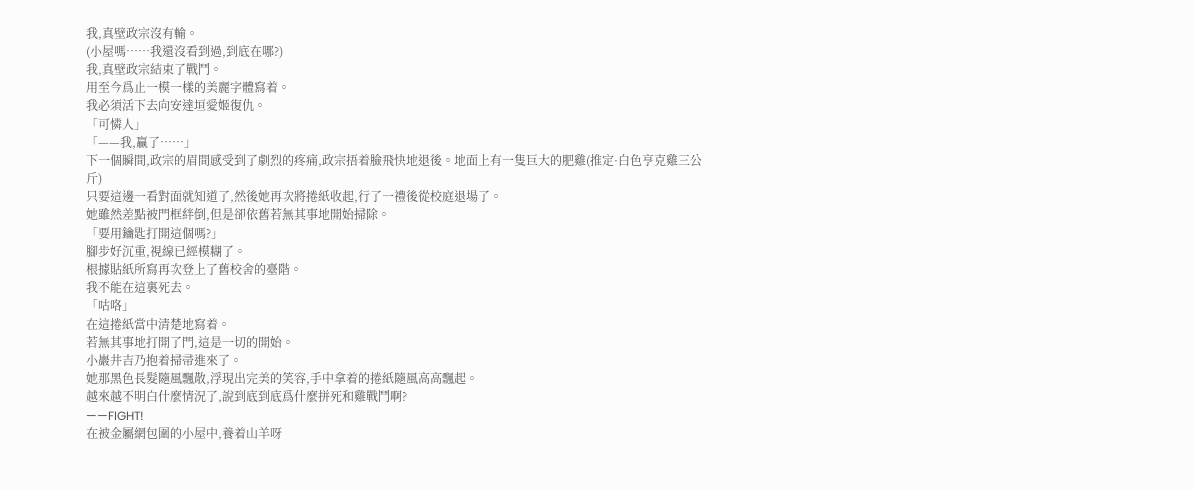我,真壁政宗沒有輸。
(小屋嗎……我還沒看到過,到底在哪?)
我,真壁政宗結束了戰鬥。
用至今爲止一模一樣的美麗字體寫着。
我必須活下去向安達垣愛姬復仇。
「可憐人」
「——我,贏了……」
下一個瞬間,政宗的眉間感受到了劇烈的疼痛,政宗捂着臉飛快地退後。地面上有一隻巨大的肥雞(推定·白色亨克雞三公斤)
只要這邊一看對面就知道了,然後她再次將捲紙收起,行了一禮後從校庭退場了。
她雖然差點被門框絆倒,但是卻依舊若無其事地開始掃除。
「要用鑰匙打開這個嗎?」
腳步好沉重,視線已經模糊了。
根據貼紙所寫再次登上了舊校舍的臺階。
我不能在這裏死去。
「咕咯」
在這捲紙當中清楚地寫着。
若無其事地打開了門,這是一切的開始。
小巖井吉乃抱着掃帚進來了。
她那黑色長髮隨風飄散,浮現出完美的笑容,手中拿着的捲紙隨風高高飄起。
越來越不明白什麼情況了,說到底到底爲什麼拼死和雞戰鬥啊?
——FIGHT!
在被金屬網包圍的小屋中,養着山羊呀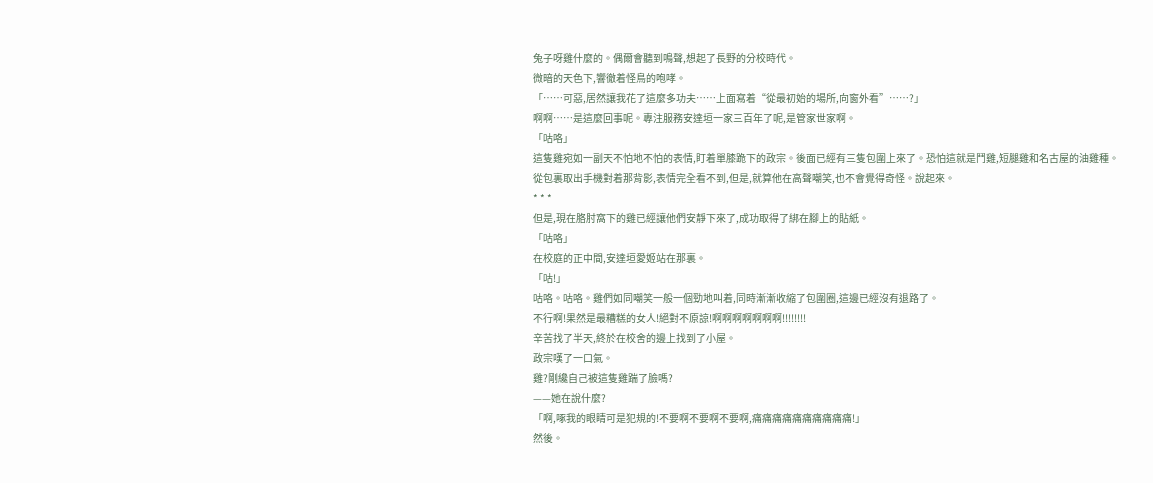兔子呀雞什麼的。偶爾會聽到鳴聲,想起了長野的分校時代。
微暗的天色下,響徹着怪鳥的咆哮。
「……可惡,居然讓我花了這麼多功夫……上面寫着“從最初始的場所,向窗外看”……?」
啊啊……是這麼回事呢。專注服務安達垣一家三百年了呢,是管家世家啊。
「咕咯」
這隻雞宛如一副天不怕地不怕的表情,盯着單膝跪下的政宗。後面已經有三隻包圍上來了。恐怕這就是鬥雞,短腿雞和名古屋的油雞種。
從包裏取出手機對着那背影,表情完全看不到,但是,就算他在高聲嘲笑,也不會覺得奇怪。說起來。
* * *
但是,現在胳肘窩下的雞已經讓他們安靜下來了,成功取得了綁在腳上的貼紙。
「咕咯」
在校庭的正中間,安達垣愛姬站在那裏。
「咕!」
咕咯。咕咯。雞們如同嘲笑一般一個勁地叫着,同時漸漸收縮了包圍圈,這邊已經沒有退路了。
不行啊!果然是最糟糕的女人!絕對不原諒!啊啊啊啊啊啊啊!!!!!!!!
辛苦找了半天,終於在校舍的邊上找到了小屋。
政宗嘆了一口氣。
雞?剛纔自己被這隻雞踹了臉嗎?
——她在說什麼?
「啊,啄我的眼睛可是犯規的!不要啊不要啊不要啊,痛痛痛痛痛痛痛痛痛痛!」
然後。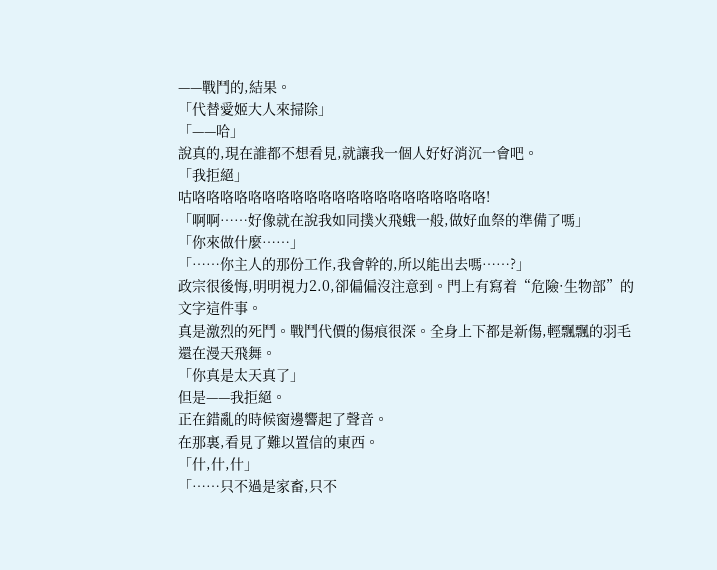——戰鬥的,結果。
「代替愛姬大人來掃除」
「——哈」
說真的,現在誰都不想看見,就讓我一個人好好消沉一會吧。
「我拒絕」
咕咯咯咯咯咯咯咯咯咯咯咯咯咯咯咯咯咯咯咯咯咯!
「啊啊……好像就在說我如同撲火飛蛾一般,做好血祭的準備了嗎」
「你來做什麼……」
「……你主人的那份工作,我會幹的,所以能出去嗎……?」
政宗很後悔,明明視力2.0,卻偏偏沒注意到。門上有寫着“危險·生物部”的文字這件事。
真是激烈的死鬥。戰鬥代價的傷痕很深。全身上下都是新傷,輕飄飄的羽毛還在漫天飛舞。
「你真是太天真了」
但是——我拒絕。
正在錯亂的時候窗邊響起了聲音。
在那裏,看見了難以置信的東西。
「什,什,什」
「……只不過是家畜,只不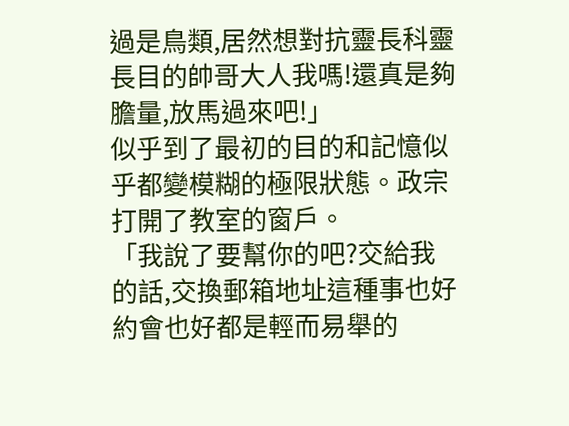過是鳥類,居然想對抗靈長科靈長目的帥哥大人我嗎!還真是夠膽量,放馬過來吧!」
似乎到了最初的目的和記憶似乎都變模糊的極限狀態。政宗打開了教室的窗戶。
「我說了要幫你的吧?交給我的話,交換郵箱地址這種事也好約會也好都是輕而易舉的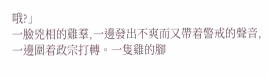哦?」
一臉兇相的雞羣,一邊發出不爽而又帶着警戒的聲音,一邊圍着政宗打轉。一隻雞的腳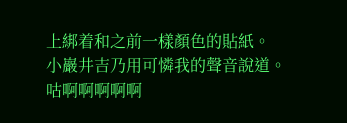上綁着和之前一樣顏色的貼紙。
小巖井吉乃用可憐我的聲音說道。
咕啊啊啊啊啊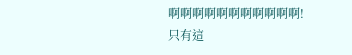啊啊啊啊啊啊啊啊啊啊啊!
只有這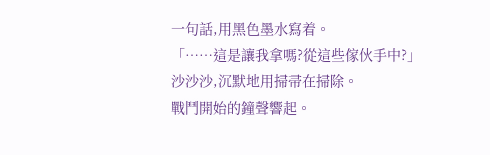一句話,用黑色墨水寫着。
「……這是讓我拿嗎?從這些傢伙手中?」
沙沙沙,沉默地用掃帚在掃除。
戰鬥開始的鐘聲響起。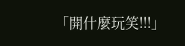「開什麼玩笑!!!」